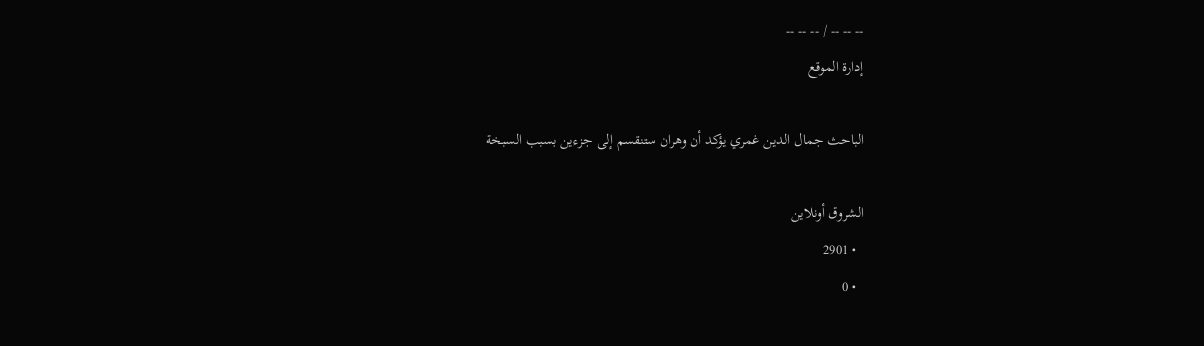-- -- -- / -- -- --
إدارة الموقع

الباحث جمال الدين غمري يؤكد أن وهران ستنقسم إلى جزءين بسبب السبخة

الشروق أونلاين
  • 2901
  • 0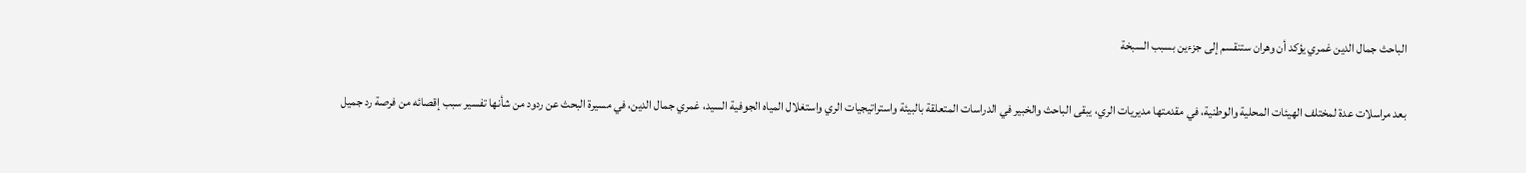الباحث جمال الدين غمري يؤكد أن وهران ستنقسم إلى جزءين بسبب السبخة

بعد مراسلات عدة لمختلف الهيئات المحلية والوطنية، في مقدمتها مديريات الري، يبقى الباحث والخبير في الدراسات المتعلقة بالبيئة واستراتيجيات الري واستغلال المياه الجوفية السيد، غمري جمال الدين، في مسيرة البحث عن ردود من شأنها تفسير سبب إقصائه من فرصة رد جميل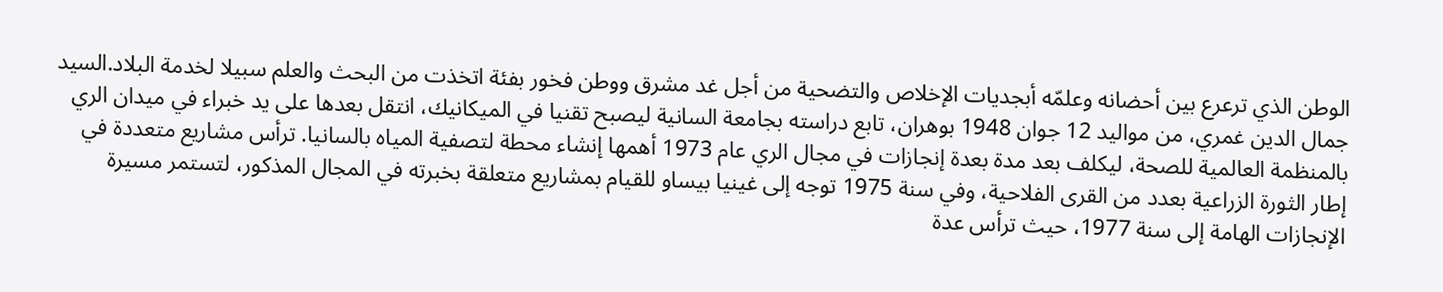الوطن الذي ترعرع بين أحضانه وعلمّه أبجديات الإخلاص والتضحية من أجل غد مشرق ووطن فخور بفئة اتخذت من البحث والعلم سبيلا لخدمة البلاد.السيد جمال الدين غمري، من مواليد 12 جوان 1948 بوهران، تابع دراسته بجامعة السانية ليصبح تقنيا في الميكانيك، انتقل بعدها على يد خبراء في ميدان الري بالمنظمة العالمية للصحة، ليكلف بعد مدة بعدة إنجازات في مجال الري عام 1973 أهمها إنشاء محطة لتصفية المياه بالسانيا. ترأس مشاريع متعددة في إطار الثورة الزراعية بعدد من القرى الفلاحية، وفي سنة 1975 توجه إلى غينيا بيساو للقيام بمشاريع متعلقة بخبرته في المجال المذكور، لتستمر مسيرة الإنجازات الهامة إلى سنة 1977، حيث ترأس عدة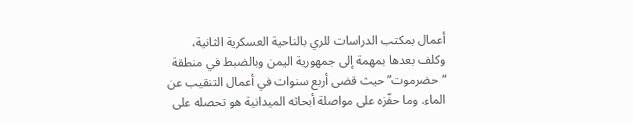أعمال بمكتب الدراسات للري بالناحية العسكرية الثانية، وكلف بعدها بمهمة إلى جمهورية اليمن وبالضبط في منطقة “حضرموت” حيث قضى أربع سنوات في أعمال التنقيب عن الماء. وما حفّزه على مواصلة أبحاثه الميدانية هو تحصله على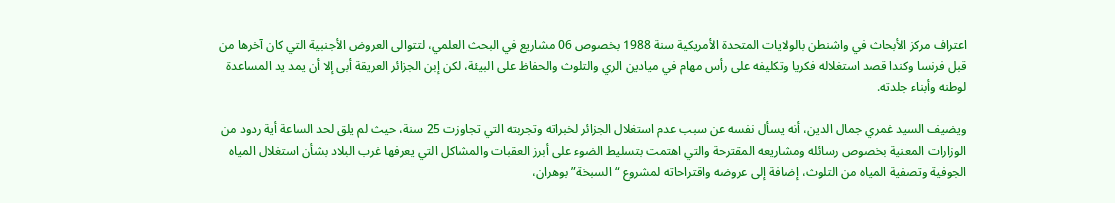اعتراف مركز الأبحاث في واشنطن بالولايات المتحدة الأمريكية سنة 1988 بخصوص 06 مشاريع في البحث العلمي، لتتوالى العروض الأجنبية التي كان آخرها من قبل فرنسا وكندا قصد استغلاله فكريا وتكليفه على رأس مهام في ميادين الري والتلوث والحفاظ على البيئة، لكن إبن الجزائر العريقة أبى إلا أن يمد يد المساعدة لوطنه وأبناء جلدته.

ويضيف السيد غمري جمال الدين، أنه يسأل نفسه عن سبب عدم استغلال الجزائر لخبراته وتجربته التي تجاوزت 25 سنة، حيث لم يلق لحد الساعة أية ردود من الوزارات المعنية بخصوص رسائله ومشاريعه المقترحة والتي اهتمت بتسليط الضوء على أبرز العقبات والمشاكل التي يعرفها غرب البلاد بشأن استغلال المياه الجوفية وتصفية المياه من التلوث، إضافة إلى عروضه واقتراحاته لمشروع “السبخة” بوهران،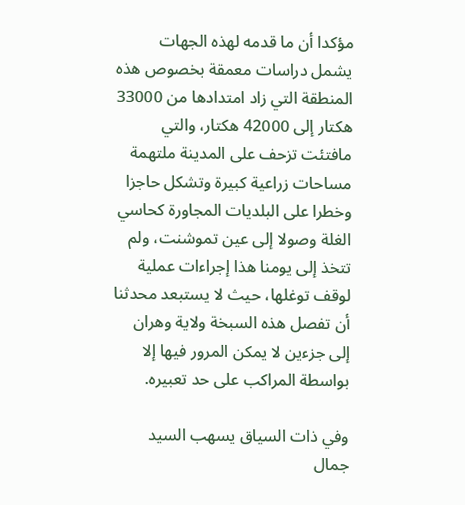مؤكدا أن ما قدمه لهذه الجهات يشمل دراسات معمقة بخصوص هذه المنطقة التي زاد امتدادها من 33000 هكتار إلى 42000 هكتار، والتي مافتئت تزحف على المدينة ملتهمة مساحات زراعية كبيرة وتشكل حاجزا وخطرا على البلديات المجاورة كحاسي الغلة وصولا إلى عين تموشنت، ولم تتخذ إلى يومنا هذا إجراءات عملية لوقف توغلها، حيث لا يستبعد محدثنا أن تفصل هذه السبخة ولاية وهران إلى جزءين لا يمكن المرور فيها إلا بواسطة المراكب على حد تعبيره.

وفي ذات السياق يسهب السيد جمال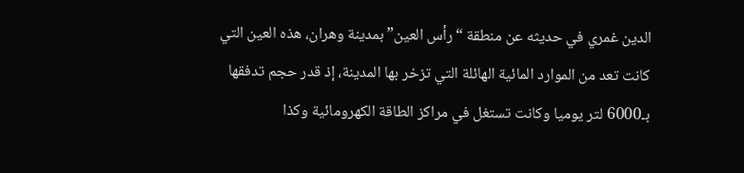الدين غمري في حديثه عن منطقة “رأس العين” بمدينة وهران، هذه العين التي كانت تعد من الموارد المائية الهائلة التي تزخر بها المدينة، إذ قدر حجم تدفقها بـ6000 لتر يوميا وكانت تستغل في مراكز الطاقة الكهرومائية وكذا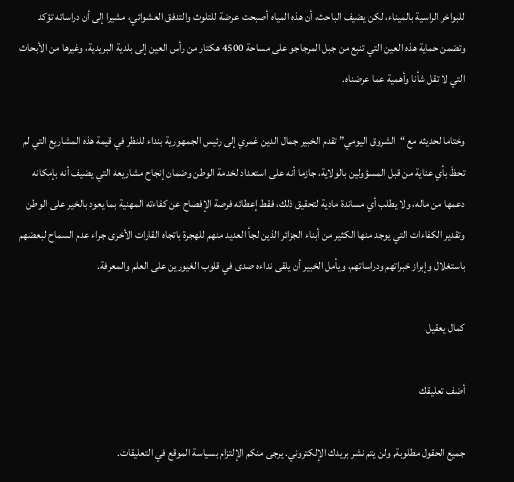للبواخر الراسية بالميناء، لكن يضيف الباحث، أن هذه المياه أصبحت عرضة للتلوث والتدفق العشوائي، مشيرا إلى أن دراساته تؤكد وتضمن حماية هذه العين التي تنبع من جبل المرجاجو على مساحة 4500 هكتار من رأس العين إلى بلدية البريدية، وغيرها من الأبحاث التي لا تقل شأنا وأهمية عما عرضناه.

وختاما لحديثه مع “الشروق اليومي” تقدم الخبير جمال الدين غمري إلى رئيس الجمهورية بنداء للنظر في قيمة هذه المشاريع التي لم تحظَ بأي عناية من قبل المسؤولين بالولاية، جازما أنه على استعداد لخدمة الوطن وضمان إنجاح مشاريعه التي يضيف أنه بإمكانه دعمها من ماله، ولا يطلب أي مساندة مادية لتحقيق ذلك، فقط إعطائه فرصة الإفصاح عن كفاءته المهنية بما يعود بالخير على الوطن وتقدير الكفاءات التي يوجد منها الكثير من أبناء الجزائر الذين لجأ العديد منهم للهجرة باتجاه القارات الأخرى جراء عدم السماح لبعضهم باستغلال وإبراز خبراتهم ودراساتهم، ويأمل الخبير أن يلقى نداءه صدى في قلوب الغيورين على العلم والمعرفة.

كمال يعقيل

أضف تعليقك

جميع الحقول مطلوبة, ولن يتم نشر بريدك الإلكتروني. يرجى منكم الإلتزام بسياسة الموقع في التعليقات.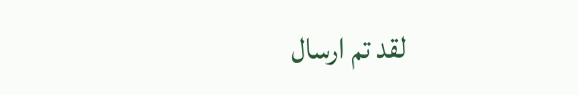لقد تم ارسال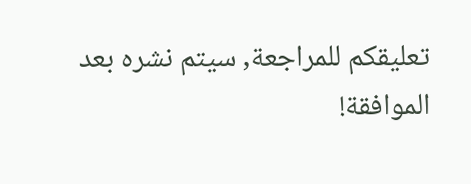تعليقكم للمراجعة, سيتم نشره بعد الموافقة!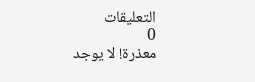التعليقات
0
معذرة! لا يوجد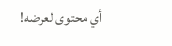أي محتوى لعرضه!